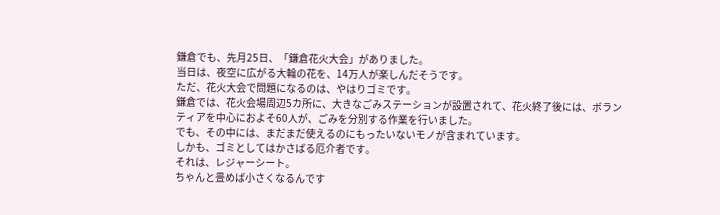鎌倉でも、先月25日、「鎌倉花火大会」がありました。
当日は、夜空に広がる大輪の花を、14万人が楽しんだそうです。
ただ、花火大会で問題になるのは、やはりゴミです。
鎌倉では、花火会場周辺5カ所に、大きなごみステーションが設置されて、花火終了後には、ボランティアを中心におよそ60人が、ごみを分別する作業を行いました。
でも、その中には、まだまだ使えるのにもったいないモノが含まれています。
しかも、ゴミとしてはかさばる厄介者です。
それは、レジャーシート。
ちゃんと畳めば小さくなるんです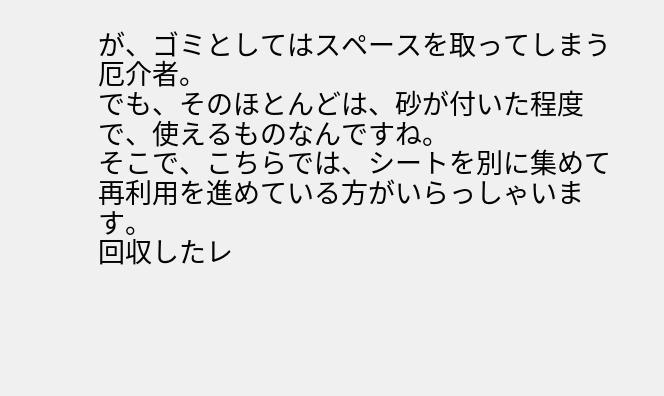が、ゴミとしてはスペースを取ってしまう厄介者。
でも、そのほとんどは、砂が付いた程度で、使えるものなんですね。
そこで、こちらでは、シートを別に集めて再利用を進めている方がいらっしゃいます。
回収したレ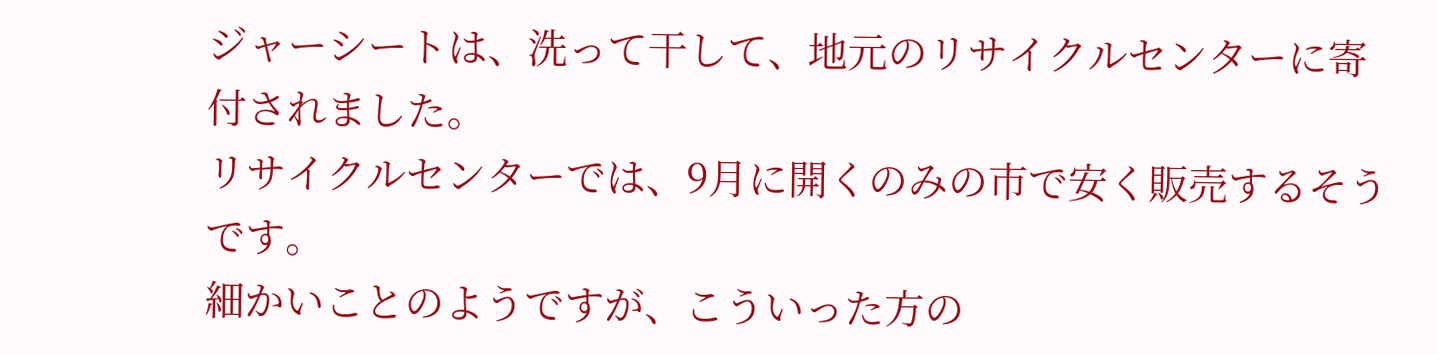ジャーシートは、洗って干して、地元のリサイクルセンターに寄付されました。
リサイクルセンターでは、9月に開くのみの市で安く販売するそうです。
細かいことのようですが、こういった方の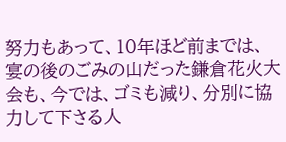努力もあって、10年ほど前までは、宴の後のごみの山だった鎌倉花火大会も、今では、ゴミも減り、分別に協力して下さる人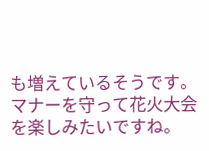も増えているそうです。
マナーを守って花火大会を楽しみたいですね。